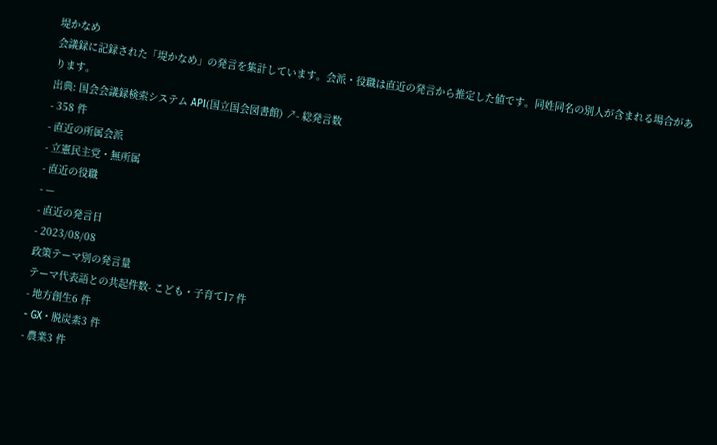堤かなめ
会議録に記録された「堤かなめ」の発言を集計しています。会派・役職は直近の発言から推定した値です。同姓同名の別人が含まれる場合があります。
出典: 国会会議録検索システム API(国立国会図書館) ↗- 総発言数
- 358 件
- 直近の所属会派
- 立憲民主党・無所属
- 直近の役職
- —
- 直近の発言日
- 2023/08/08
政策テーマ別の発言量
テーマ代表語との共起件数- こども・子育て17 件
- 地方創生6 件
- GX・脱炭素3 件
- 農業3 件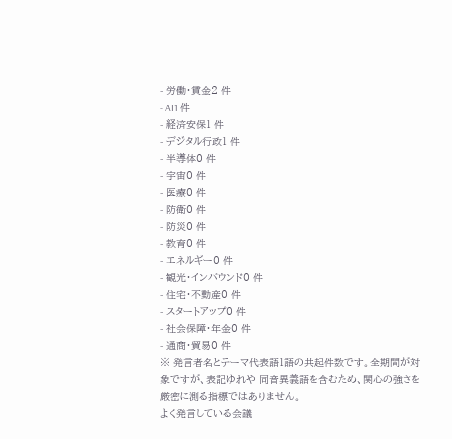- 労働・賃金2 件
- AI1 件
- 経済安保1 件
- デジタル行政1 件
- 半導体0 件
- 宇宙0 件
- 医療0 件
- 防衛0 件
- 防災0 件
- 教育0 件
- エネルギー0 件
- 観光・インバウンド0 件
- 住宅・不動産0 件
- スタートアップ0 件
- 社会保障・年金0 件
- 通商・貿易0 件
※ 発言者名とテーマ代表語1語の共起件数です。全期間が対象ですが、表記ゆれや 同音異義語を含むため、関心の強さを厳密に測る指標ではありません。
よく発言している会議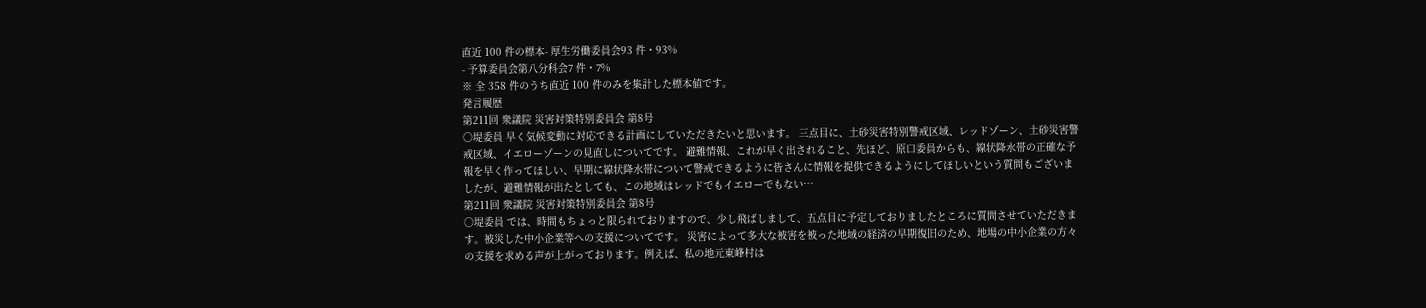直近 100 件の標本- 厚生労働委員会93 件・93%
- 予算委員会第八分科会7 件・7%
※ 全 358 件のうち直近 100 件のみを集計した標本値です。
発言履歴
第211回 衆議院 災害対策特別委員会 第8号
○堤委員 早く気候変動に対応できる計画にしていただきたいと思います。 三点目に、土砂災害特別警戒区域、レッドゾーン、土砂災害警戒区域、イエローゾーンの見直しについてです。 避難情報、これが早く出されること、先ほど、原口委員からも、線状降水帯の正確な予報を早く作ってほしい、早期に線状降水帯について警戒できるように皆さんに情報を提供できるようにしてほしいという質問もございましたが、避難情報が出たとしても、この地域はレッドでもイエローでもない…
第211回 衆議院 災害対策特別委員会 第8号
○堤委員 では、時間もちょっと限られておりますので、少し飛ばしまして、五点目に予定しておりましたところに質問させていただきます。被災した中小企業等への支援についてです。 災害によって多大な被害を被った地域の経済の早期復旧のため、地場の中小企業の方々の支援を求める声が上がっております。例えば、私の地元東峰村は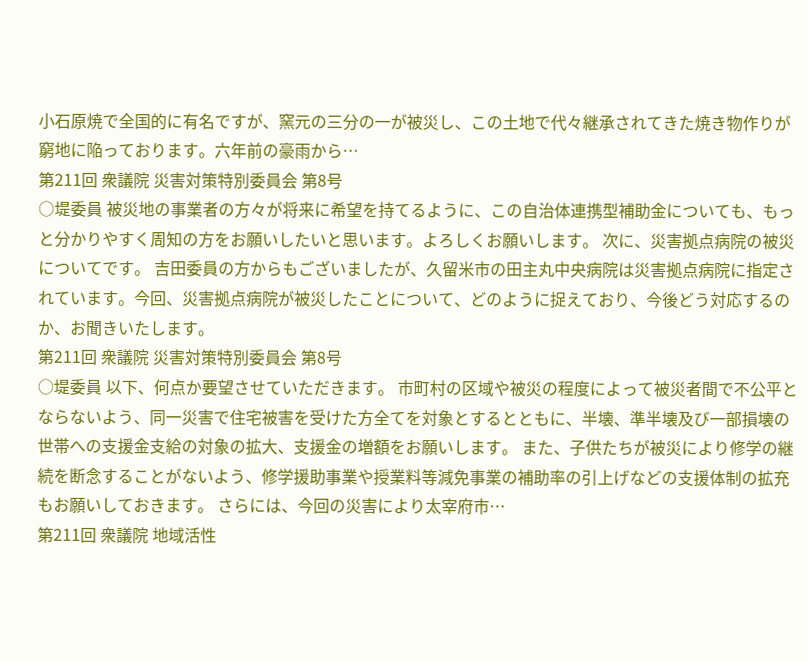小石原焼で全国的に有名ですが、窯元の三分の一が被災し、この土地で代々継承されてきた焼き物作りが窮地に陥っております。六年前の豪雨から…
第211回 衆議院 災害対策特別委員会 第8号
○堤委員 被災地の事業者の方々が将来に希望を持てるように、この自治体連携型補助金についても、もっと分かりやすく周知の方をお願いしたいと思います。よろしくお願いします。 次に、災害拠点病院の被災についてです。 吉田委員の方からもございましたが、久留米市の田主丸中央病院は災害拠点病院に指定されています。今回、災害拠点病院が被災したことについて、どのように捉えており、今後どう対応するのか、お聞きいたします。
第211回 衆議院 災害対策特別委員会 第8号
○堤委員 以下、何点か要望させていただきます。 市町村の区域や被災の程度によって被災者間で不公平とならないよう、同一災害で住宅被害を受けた方全てを対象とするとともに、半壊、準半壊及び一部損壊の世帯への支援金支給の対象の拡大、支援金の増額をお願いします。 また、子供たちが被災により修学の継続を断念することがないよう、修学援助事業や授業料等減免事業の補助率の引上げなどの支援体制の拡充もお願いしておきます。 さらには、今回の災害により太宰府市…
第211回 衆議院 地域活性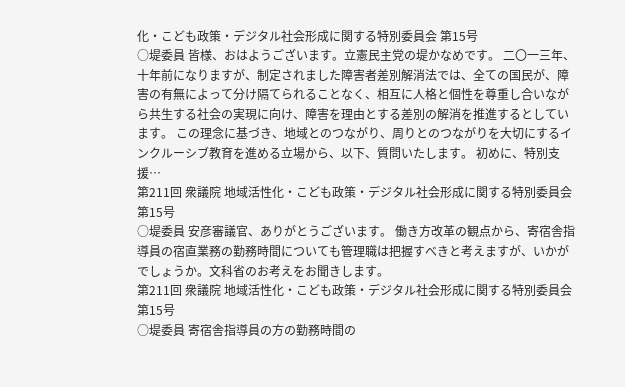化・こども政策・デジタル社会形成に関する特別委員会 第15号
○堤委員 皆様、おはようございます。立憲民主党の堤かなめです。 二〇一三年、十年前になりますが、制定されました障害者差別解消法では、全ての国民が、障害の有無によって分け隔てられることなく、相互に人格と個性を尊重し合いながら共生する社会の実現に向け、障害を理由とする差別の解消を推進するとしています。 この理念に基づき、地域とのつながり、周りとのつながりを大切にするインクルーシブ教育を進める立場から、以下、質問いたします。 初めに、特別支援…
第211回 衆議院 地域活性化・こども政策・デジタル社会形成に関する特別委員会 第15号
○堤委員 安彦審議官、ありがとうございます。 働き方改革の観点から、寄宿舎指導員の宿直業務の勤務時間についても管理職は把握すべきと考えますが、いかがでしょうか。文科省のお考えをお聞きします。
第211回 衆議院 地域活性化・こども政策・デジタル社会形成に関する特別委員会 第15号
○堤委員 寄宿舎指導員の方の勤務時間の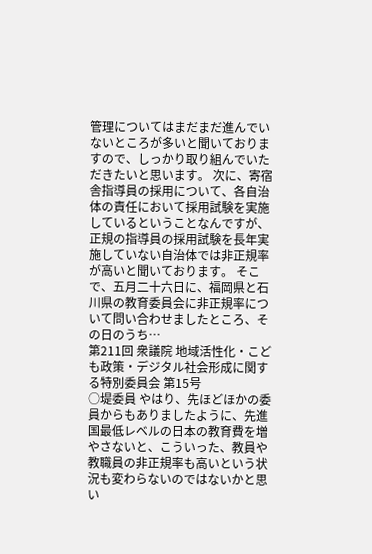管理についてはまだまだ進んでいないところが多いと聞いておりますので、しっかり取り組んでいただきたいと思います。 次に、寄宿舎指導員の採用について、各自治体の責任において採用試験を実施しているということなんですが、正規の指導員の採用試験を長年実施していない自治体では非正規率が高いと聞いております。 そこで、五月二十六日に、福岡県と石川県の教育委員会に非正規率について問い合わせましたところ、その日のうち…
第211回 衆議院 地域活性化・こども政策・デジタル社会形成に関する特別委員会 第15号
○堤委員 やはり、先ほどほかの委員からもありましたように、先進国最低レベルの日本の教育費を増やさないと、こういった、教員や教職員の非正規率も高いという状況も変わらないのではないかと思い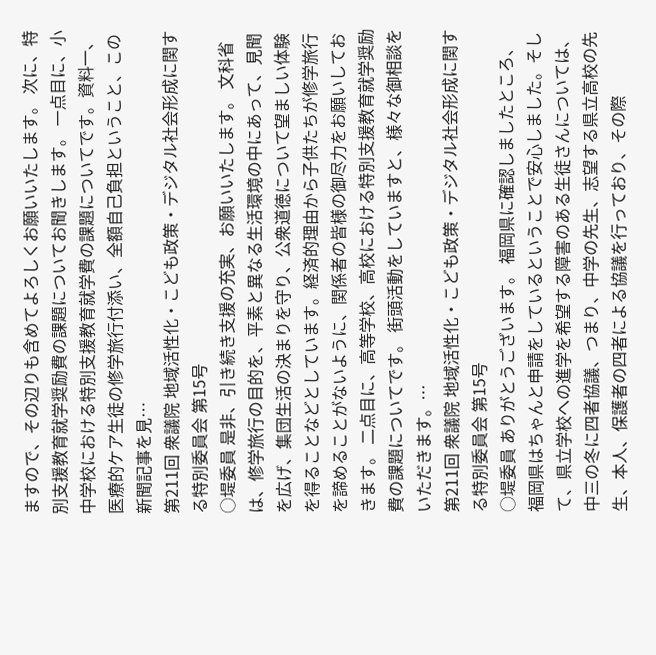ますので、その辺りも含めてよろしくお願いいたします。 次に、特別支援教育就学奨励費の課題についてお聞きします。 一点目に、小中学校における特別支援教育就学費の課題についてです。資料一、医療的ケア生徒の修学旅行付添い、全額自己負担ということ、この新聞記事を見…
第211回 衆議院 地域活性化・こども政策・デジタル社会形成に関する特別委員会 第15号
○堤委員 是非、引き続き支援の充実、お願いいたします。 文科省は、修学旅行の目的を、平素と異なる生活環境の中にあって、見聞を広げ、集団生活の決まりを守り、公衆道徳について望ましい体験を得ることなどとしています。経済的理由から子供たちが修学旅行を諦めることがないように、関係者の皆様の御尽力をお願いしておきます。 二点目に、高等学校、高校における特別支援教育就学奨励費の課題についてです。 街頭活動をしていますと、様々な御相談をいただきます。…
第211回 衆議院 地域活性化・こども政策・デジタル社会形成に関する特別委員会 第15号
○堤委員 ありがとうございます。 福岡県に確認しましたところ、福岡県はちゃんと申請をしているということで安心しました。そして、県立学校への進学を希望する障害のある生徒さんについては、中三の冬に四者協議、つまり、中学の先生、志望する県立高校の先生、本人、保護者の四者による協議を行っており、その際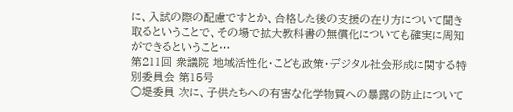に、入試の際の配慮ですとか、合格した後の支援の在り方について聞き取るということで、その場で拡大教科書の無償化についても確実に周知ができるということ…
第211回 衆議院 地域活性化・こども政策・デジタル社会形成に関する特別委員会 第15号
○堤委員 次に、子供たちへの有害な化学物質への暴露の防止について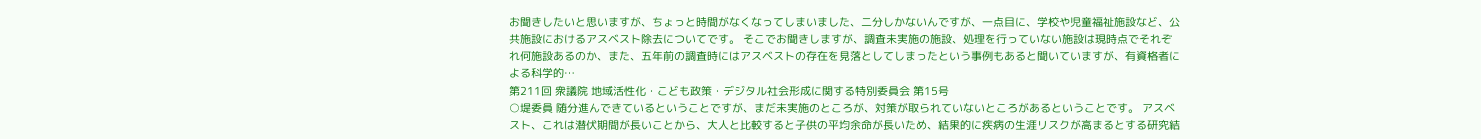お聞きしたいと思いますが、ちょっと時間がなくなってしまいました、二分しかないんですが、一点目に、学校や児童福祉施設など、公共施設におけるアスベスト除去についてです。 そこでお聞きしますが、調査未実施の施設、処理を行っていない施設は現時点でそれぞれ何施設あるのか、また、五年前の調査時にはアスベストの存在を見落としてしまったという事例もあると聞いていますが、有資格者による科学的…
第211回 衆議院 地域活性化・こども政策・デジタル社会形成に関する特別委員会 第15号
○堤委員 随分進んできているということですが、まだ未実施のところが、対策が取られていないところがあるということです。 アスベスト、これは潜伏期間が長いことから、大人と比較すると子供の平均余命が長いため、結果的に疾病の生涯リスクが高まるとする研究結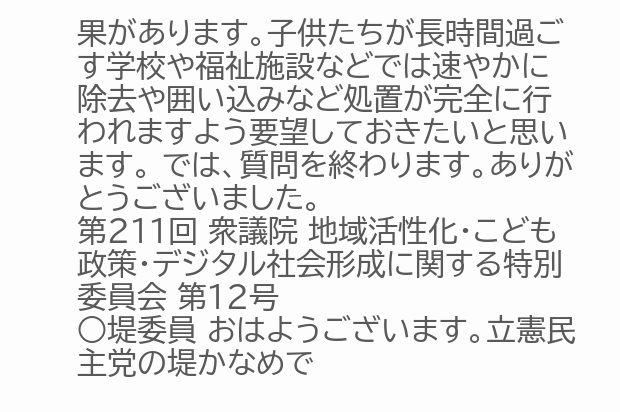果があります。子供たちが長時間過ごす学校や福祉施設などでは速やかに除去や囲い込みなど処置が完全に行われますよう要望しておきたいと思います。 では、質問を終わります。ありがとうございました。
第211回 衆議院 地域活性化・こども政策・デジタル社会形成に関する特別委員会 第12号
○堤委員 おはようございます。立憲民主党の堤かなめで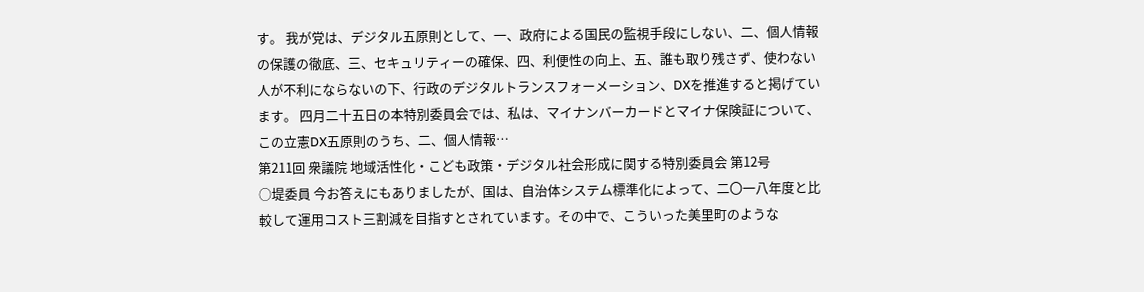す。 我が党は、デジタル五原則として、一、政府による国民の監視手段にしない、二、個人情報の保護の徹底、三、セキュリティーの確保、四、利便性の向上、五、誰も取り残さず、使わない人が不利にならないの下、行政のデジタルトランスフォーメーション、DXを推進すると掲げています。 四月二十五日の本特別委員会では、私は、マイナンバーカードとマイナ保険証について、この立憲DX五原則のうち、二、個人情報…
第211回 衆議院 地域活性化・こども政策・デジタル社会形成に関する特別委員会 第12号
○堤委員 今お答えにもありましたが、国は、自治体システム標準化によって、二〇一八年度と比較して運用コスト三割減を目指すとされています。その中で、こういった美里町のような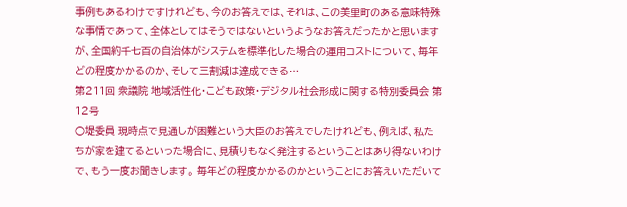事例もあるわけですけれども、今のお答えでは、それは、この美里町のある意味特殊な事情であって、全体としてはそうではないというようなお答えだったかと思いますが、全国約千七百の自治体がシステムを標準化した場合の運用コストについて、毎年どの程度かかるのか、そして三割減は達成できる…
第211回 衆議院 地域活性化・こども政策・デジタル社会形成に関する特別委員会 第12号
○堤委員 現時点で見通しが困難という大臣のお答えでしたけれども、例えば、私たちが家を建てるといった場合に、見積りもなく発注するということはあり得ないわけで、もう一度お聞きします。 毎年どの程度かかるのかということにお答えいただいて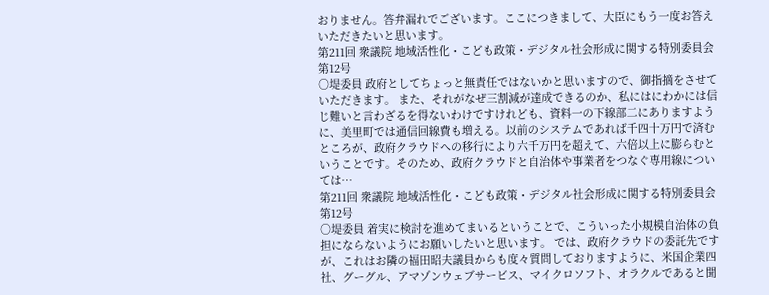おりません。答弁漏れでございます。ここにつきまして、大臣にもう一度お答えいただきたいと思います。
第211回 衆議院 地域活性化・こども政策・デジタル社会形成に関する特別委員会 第12号
○堤委員 政府としてちょっと無責任ではないかと思いますので、御指摘をさせていただきます。 また、それがなぜ三割減が達成できるのか、私にはにわかには信じ難いと言わざるを得ないわけですけれども、資料一の下線部二にありますように、美里町では通信回線費も増える。以前のシステムであれば千四十万円で済むところが、政府クラウドへの移行により六千万円を超えて、六倍以上に膨らむということです。そのため、政府クラウドと自治体や事業者をつなぐ専用線については…
第211回 衆議院 地域活性化・こども政策・デジタル社会形成に関する特別委員会 第12号
○堤委員 着実に検討を進めてまいるということで、こういった小規模自治体の負担にならないようにお願いしたいと思います。 では、政府クラウドの委託先ですが、これはお隣の福田昭夫議員からも度々質問しておりますように、米国企業四社、グーグル、アマゾンウェブサービス、マイクロソフト、オラクルであると聞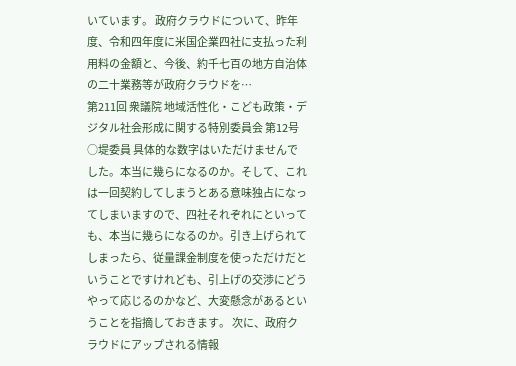いています。 政府クラウドについて、昨年度、令和四年度に米国企業四社に支払った利用料の金額と、今後、約千七百の地方自治体の二十業務等が政府クラウドを…
第211回 衆議院 地域活性化・こども政策・デジタル社会形成に関する特別委員会 第12号
○堤委員 具体的な数字はいただけませんでした。本当に幾らになるのか。そして、これは一回契約してしまうとある意味独占になってしまいますので、四社それぞれにといっても、本当に幾らになるのか。引き上げられてしまったら、従量課金制度を使っただけだということですけれども、引上げの交渉にどうやって応じるのかなど、大変懸念があるということを指摘しておきます。 次に、政府クラウドにアップされる情報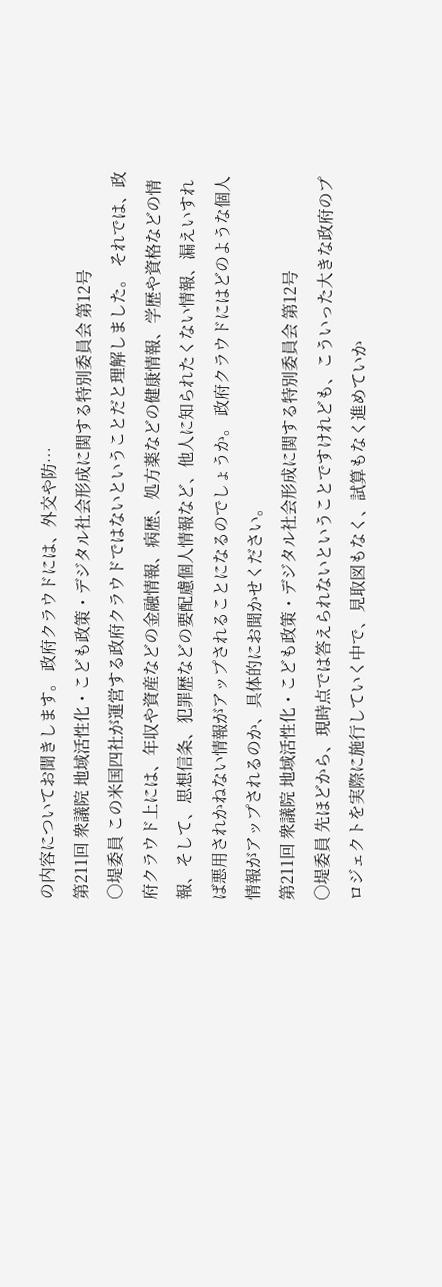の内容についてお聞きします。 政府クラウドには、外交や防…
第211回 衆議院 地域活性化・こども政策・デジタル社会形成に関する特別委員会 第12号
○堤委員 この米国四社が運営する政府クラウドではないということだと理解しました。 それでは、政府クラウド上には、年収や資産などの金融情報、病歴、処方薬などの健康情報、学歴や資格などの情報、そして、思想信条、犯罪歴などの要配慮個人情報など、他人に知られたくない情報、漏えいすれば悪用されかねない情報がアップされることになるのでしょうか。 政府クラウドにはどのような個人情報がアップされるのか、具体的にお聞かせください。
第211回 衆議院 地域活性化・こども政策・デジタル社会形成に関する特別委員会 第12号
○堤委員 先ほどから、現時点では答えられないということですけれども、こういった大きな政府のプロジェクトを実際に施行していく中で、見取図もなく、試算もなく進めていか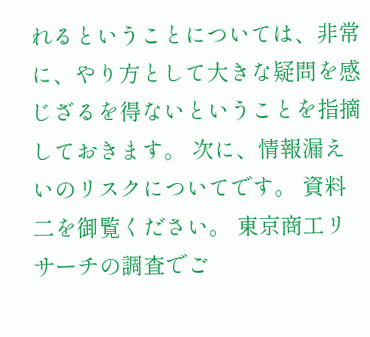れるということについては、非常に、やり方として大きな疑問を感じざるを得ないということを指摘しておきます。 次に、情報漏えいのリスクについてです。 資料二を御覧ください。 東京商工リサーチの調査でご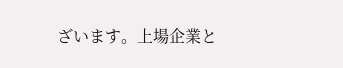ざいます。上場企業と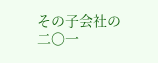その子会社の二〇一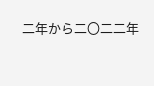二年から二〇二二年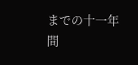までの十一年間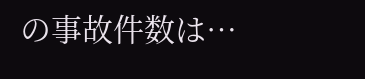の事故件数は…